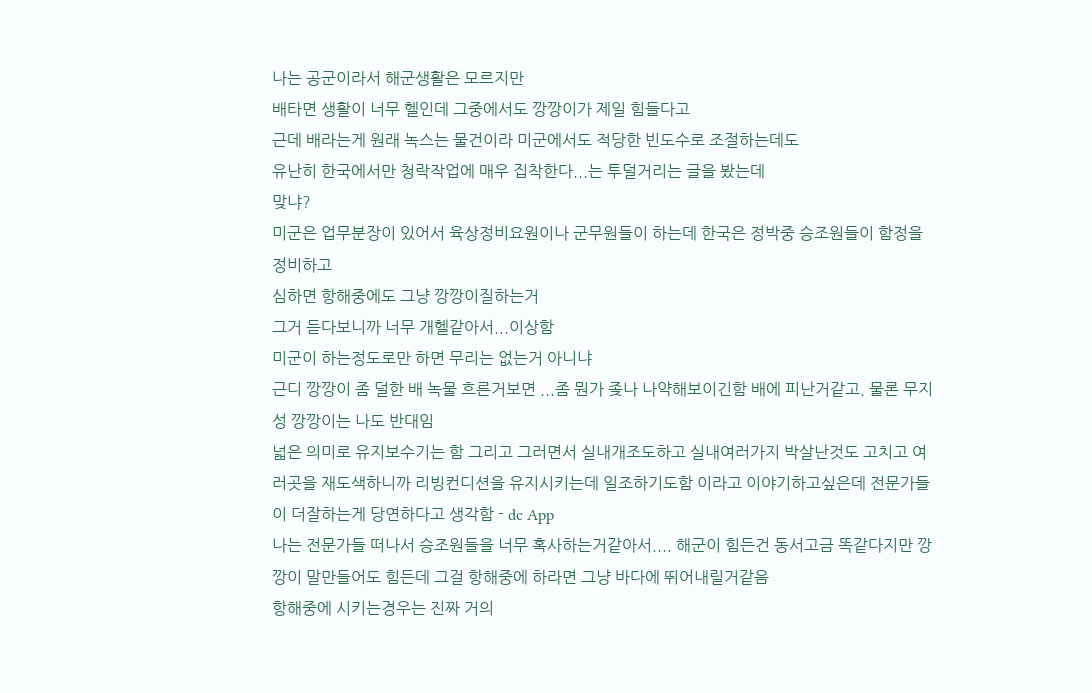나는 공군이라서 해군생활은 모르지만
배타면 생활이 너무 헬인데 그중에서도 깡깡이가 제일 힘들다고
근데 배라는게 원래 녹스는 물건이라 미군에서도 적당한 빈도수로 조절하는데도
유난히 한국에서만 청락작업에 매우 집착한다...는 투덜거리는 글을 봤는데
맞냐?
미군은 업무분장이 있어서 육상정비요원이나 군무원들이 하는데 한국은 정박중 승조원들이 함정을 정비하고
심하면 항해중에도 그냥 깡깡이질하는거
그거 듣다보니까 너무 개헬같아서...이상함
미군이 하는정도로만 하면 무리는 없는거 아니냐
근디 깡깡이 좀 덜한 배 녹물 흐른거보면 ...좀 뭔가 좆나 나약해보이긴함 배에 피난거같고. 물론 무지성 깡깡이는 나도 반대임
넓은 의미로 유지보수기는 함 그리고 그러면서 실내개조도하고 실내여러가지 박살난것도 고치고 여러곳을 재도색하니까 리빙컨디션을 유지시키는데 일조하기도함 이라고 이야기하고싶은데 전문가들이 더잘하는게 당연하다고 생각함 - dc App
나는 전문가들 떠나서 승조원들을 너무 혹사하는거같아서.... 해군이 힘든건 동서고금 똑같다지만 깡깡이 말만들어도 힘든데 그걸 항해중에 하라면 그냥 바다에 뛰어내릴거같음
항해중에 시키는경우는 진짜 거의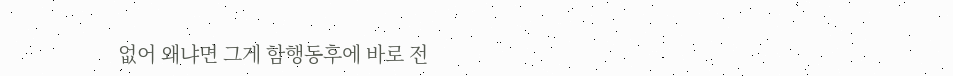없어 왜냐면 그게 함행동후에 바로 전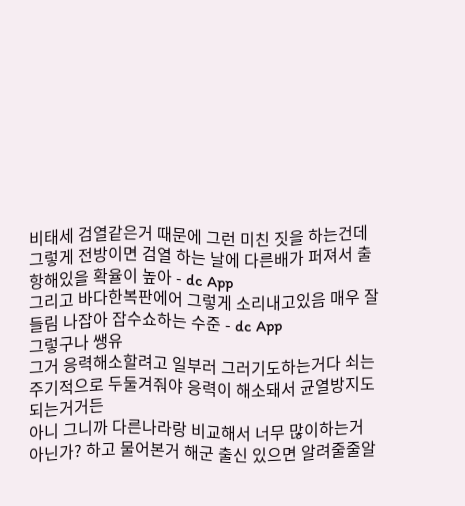비태세 검열같은거 때문에 그런 미친 짓을 하는건데 그렇게 전방이면 검열 하는 날에 다른배가 퍼져서 출항해있을 확율이 높아 - dc App
그리고 바다한복판에어 그렇게 소리내고있음 매우 잘들림 나잡아 잡수쇼하는 수준 - dc App
그렇구나 쌩유
그거 응력해소할려고 일부러 그러기도하는거다 쇠는 주기적으로 두둘겨줘야 응력이 해소돼서 균열방지도 되는거거든
아니 그니까 다른나라랑 비교해서 너무 많이하는거 아닌가? 하고 물어본거 해군 출신 있으면 알려줄줄알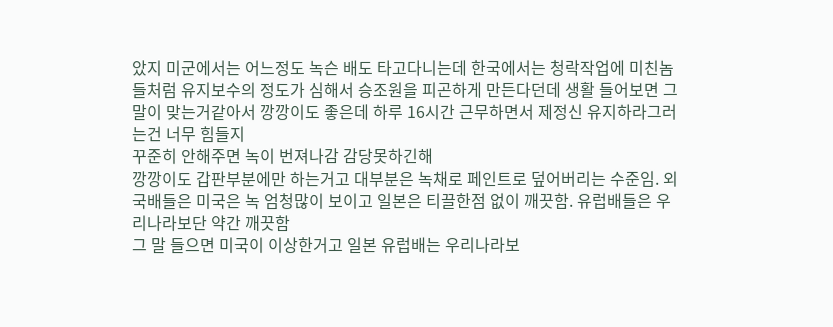았지 미군에서는 어느정도 녹슨 배도 타고다니는데 한국에서는 청락작업에 미친놈들처럼 유지보수의 정도가 심해서 승조원을 피곤하게 만든다던데 생활 들어보면 그 말이 맞는거같아서 깡깡이도 좋은데 하루 16시간 근무하면서 제정신 유지하라그러는건 너무 힘들지
꾸준히 안해주면 녹이 번져나감 감당못하긴해
깡깡이도 갑판부분에만 하는거고 대부분은 녹채로 페인트로 덮어버리는 수준임. 외국배들은 미국은 녹 엄청많이 보이고 일본은 티끌한점 없이 깨끗함. 유럽배들은 우리나라보단 약간 깨끗함
그 말 들으면 미국이 이상한거고 일본 유럽배는 우리나라보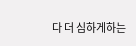다 더 심하게하는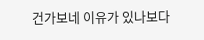건가보네 이유가 있나보다